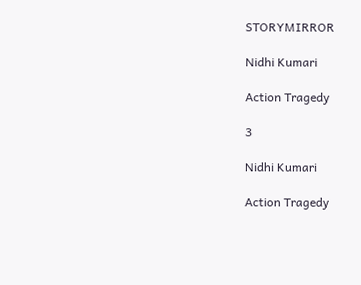STORYMIRROR

Nidhi Kumari

Action Tragedy

3

Nidhi Kumari

Action Tragedy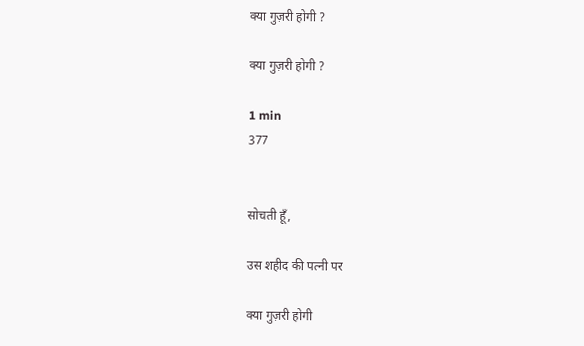क्या गुज़री होगी ?

क्या गुज़री होगी ?

1 min
377


सोचती हूँ,

उस शहीद की पत्नी पर

क्या गुज़री होगी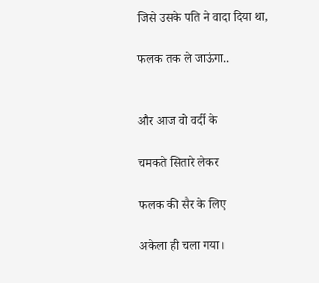जिसे उसके पति ने वादा दिया था,

फलक तक ले जाऊंगा..


और आज वो वर्दी के

चमकते सितारे लेकर

फलक की सैर के लिए

अकेला ही चला गया।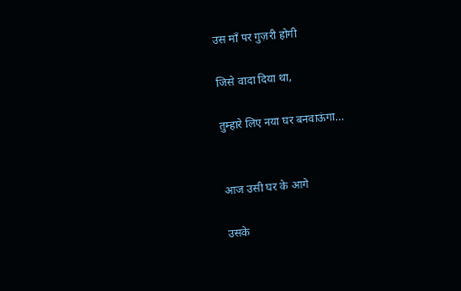उस माँ पर गुज़री होगी

जिसे वादा दिया था,

तुम्हारे लिए नया घर बनवाऊंगा...


आज उसी घर के आगे

उसके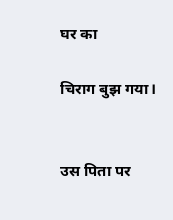घर का

चिराग बुझ गया।


उस पिता पर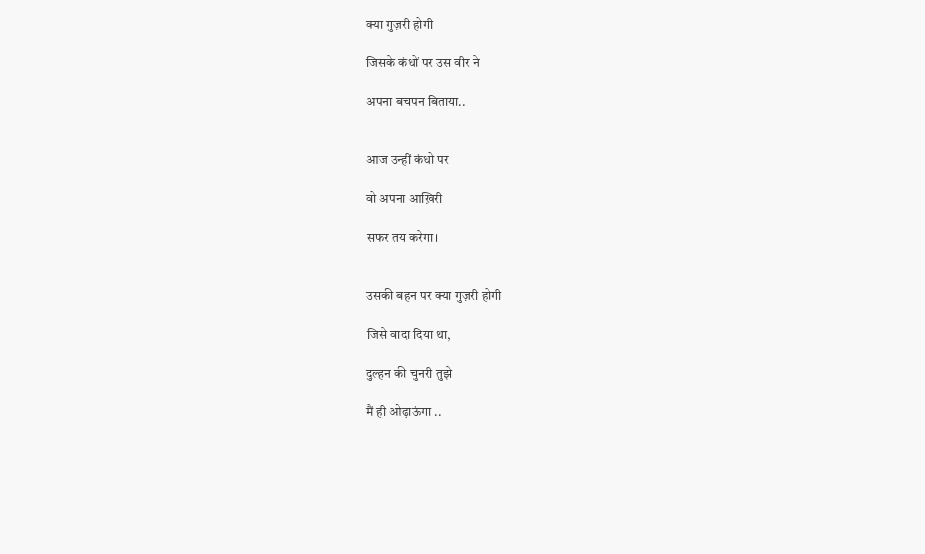क्या गुज़री होगी

जिसके कंधों पर उस वीर ने

अपना बचपन बिताया..


आज उन्हीं कंधो पर

वो अपना आख़िरी

सफर तय करेगा।


उसकी बहन पर क्या गुज़री होगी

जिसे वादा दिया था,

दुल्हन की चुनरी तुझे

मैं ही ओढ़ाऊंगा ..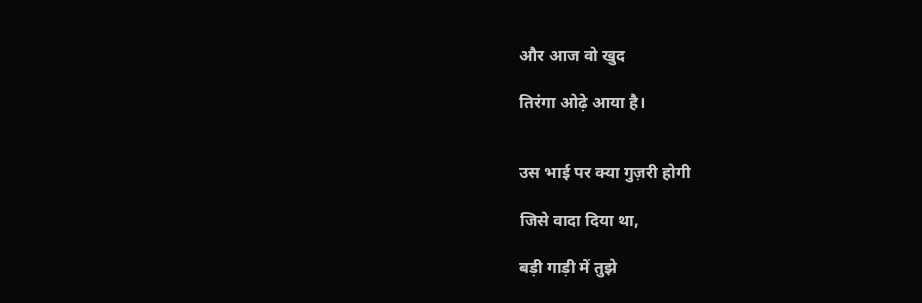और आज वो खुद

तिरंगा ओढ़े आया है।


उस भाई पर क्या गुज़री होगी

जिसे वादा दिया था,

बड़ी गाड़ी में तुझे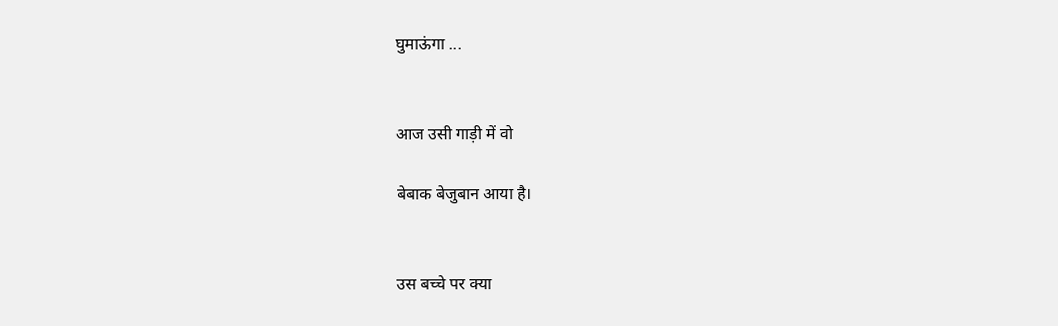घुमाऊंगा ...


आज उसी गाड़ी में वो

बेबाक बेजुबान आया है।


उस बच्चे पर क्या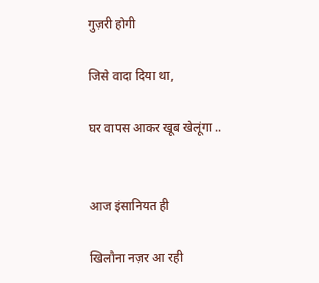गुज़री होगी

जिसे वादा दिया था,

घर वापस आकर खूब खेलूंगा ..


आज इंसानियत ही

खिलौना नज़र आ रही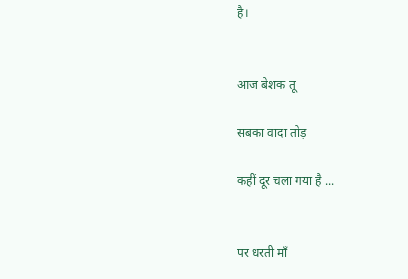है।


आज बेशक तू

सबका वादा तोड़

कहीं दूर चला गया है ...


पर धरती माँ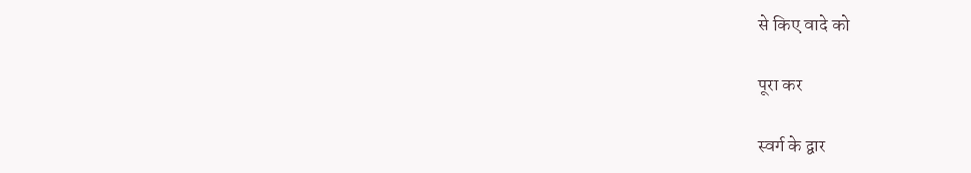से किए वादे को

पूरा कर

स्वर्ग के द्वार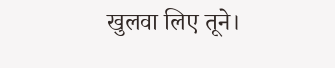खुलवा लिए तूने।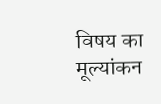विषय का मूल्यांकन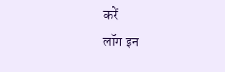करें
लॉग इन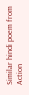Similar hindi poem from Action